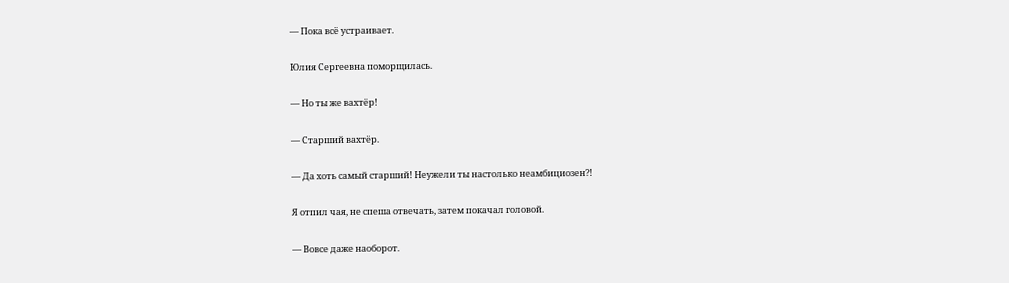— Пока всё устраивает.

Юлия Сергеевна поморщилась.

— Но ты же вахтёр!

— Старший вахтёр.

— Да хоть самый старший! Неужели ты настолько неамбициозен?!

Я отпил чая, не спеша отвечать, затем покачал головой.

— Вовсе даже наоборот.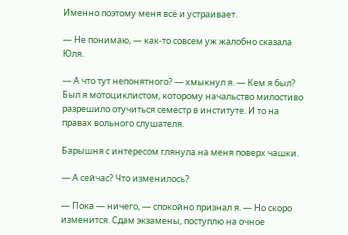Именно поэтому меня всё и устраивает.

— Не понимаю, — как-то совсем уж жалобно сказала Юля.

— А что тут непонятного? — хмыкнул я. — Кем я был? Был я мотоциклистом, которому начальство милостиво разрешило отучиться семестр в институте. И то на правах вольного слушателя.

Барышня с интересом глянула на меня поверх чашки.

— А сейчас? Что изменилось?

— Пока — ничего, — спокойно признал я. — Но скоро изменится. Сдам экзамены, поступлю на очное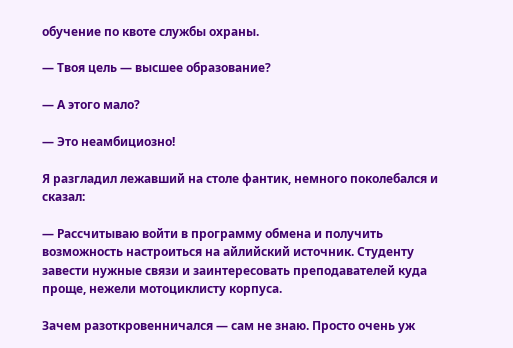обучение по квоте службы охраны.

— Твоя цель — высшее образование?

— А этого мало?

— Это неамбициозно!

Я разгладил лежавший на столе фантик, немного поколебался и сказал:

— Рассчитываю войти в программу обмена и получить возможность настроиться на айлийский источник. Студенту завести нужные связи и заинтересовать преподавателей куда проще, нежели мотоциклисту корпуса.

Зачем разоткровенничался — сам не знаю. Просто очень уж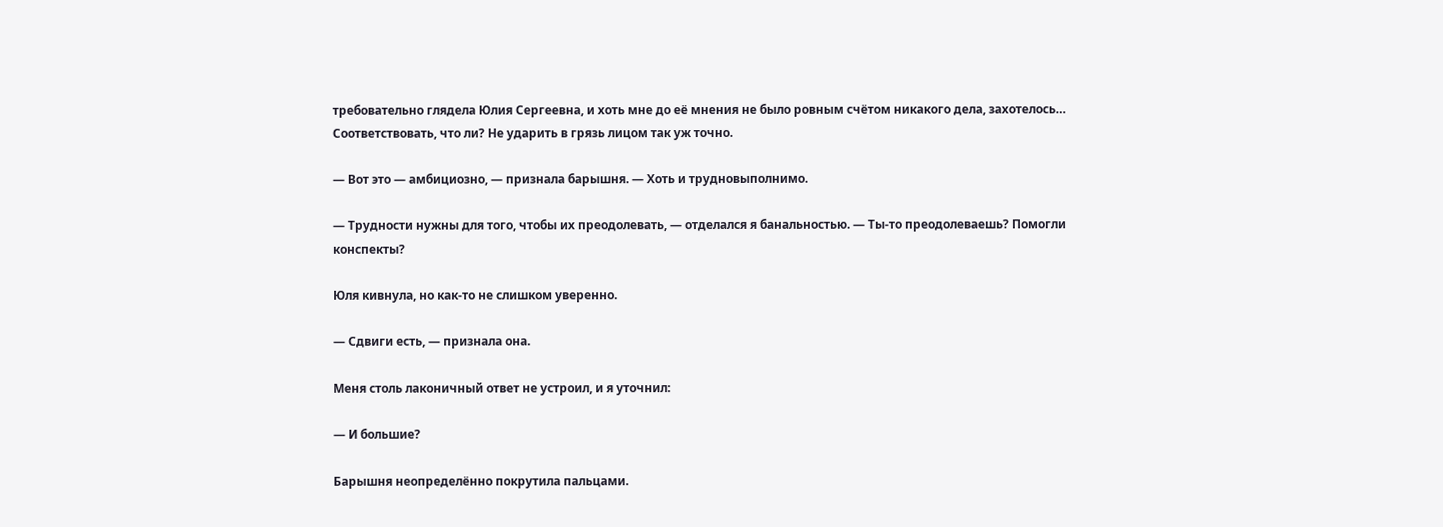требовательно глядела Юлия Сергеевна, и хоть мне до её мнения не было ровным счётом никакого дела, захотелось… Соответствовать, что ли? Не ударить в грязь лицом так уж точно.

— Вот это — амбициозно, — признала барышня. — Хоть и трудновыполнимо.

— Трудности нужны для того, чтобы их преодолевать, — отделался я банальностью. — Ты-то преодолеваешь? Помогли конспекты?

Юля кивнула, но как-то не слишком уверенно.

— Сдвиги есть, — признала она.

Меня столь лаконичный ответ не устроил, и я уточнил:

— И большие?

Барышня неопределённо покрутила пальцами.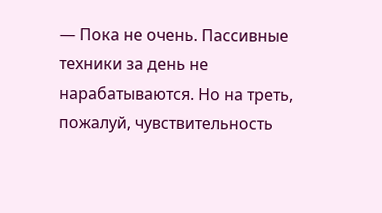— Пока не очень. Пассивные техники за день не нарабатываются. Но на треть, пожалуй, чувствительность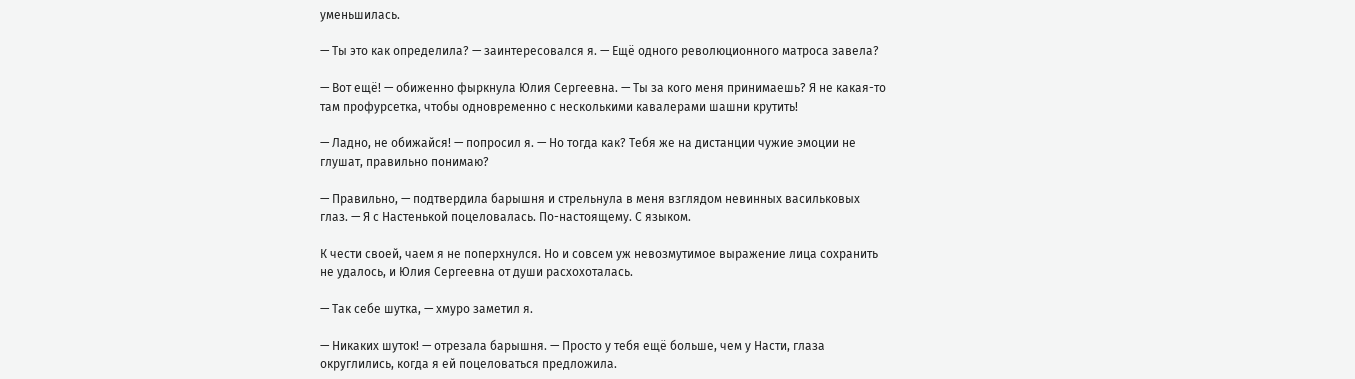уменьшилась.

— Ты это как определила? — заинтересовался я. — Ещё одного революционного матроса завела?

— Вот ещё! — обиженно фыркнула Юлия Сергеевна. — Ты за кого меня принимаешь? Я не какая-то там профурсетка, чтобы одновременно с несколькими кавалерами шашни крутить!

— Ладно, не обижайся! — попросил я. — Но тогда как? Тебя же на дистанции чужие эмоции не глушат, правильно понимаю?

— Правильно, — подтвердила барышня и стрельнула в меня взглядом невинных васильковых глаз. — Я с Настенькой поцеловалась. По-настоящему. С языком.

К чести своей, чаем я не поперхнулся. Но и совсем уж невозмутимое выражение лица сохранить не удалось, и Юлия Сергеевна от души расхохоталась.

— Так себе шутка, — хмуро заметил я.

— Никаких шуток! — отрезала барышня. — Просто у тебя ещё больше, чем у Насти, глаза округлились, когда я ей поцеловаться предложила.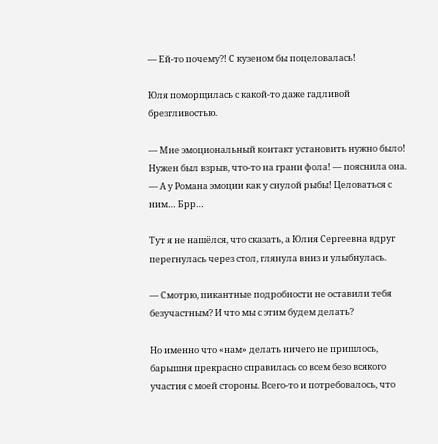— Ей-то почему?! С кузеном бы поцеловалась!

Юля поморщилась с какой-то даже гадливой брезгливостью.

— Мне эмоциональный контакт установить нужно было! Нужен был взрыв, что-то на грани фола! — пояснила она. — А у Романа эмоции как у снулой рыбы! Целоваться с ним… Брр…

Тут я не нашёлся, что сказать, а Юлия Сергеевна вдруг перегнулась через стол, глянула вниз и улыбнулась.

— Смотрю, пикантные подробности не оставили тебя безучастным? И что мы с этим будем делать?

Но именно что «нам» делать ничего не пришлось, барышня прекрасно справилась со всем безо всякого участия с моей стороны. Всего-то и потребовалось, что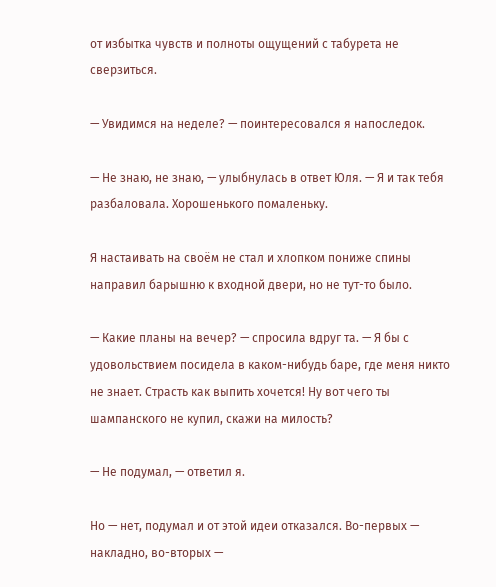от избытка чувств и полноты ощущений с табурета не сверзиться.

— Увидимся на неделе? — поинтересовался я напоследок.

— Не знаю, не знаю, — улыбнулась в ответ Юля. — Я и так тебя разбаловала. Хорошенького помаленьку.

Я настаивать на своём не стал и хлопком пониже спины направил барышню к входной двери, но не тут-то было.

— Какие планы на вечер? — спросила вдруг та. — Я бы с удовольствием посидела в каком-нибудь баре, где меня никто не знает. Страсть как выпить хочется! Ну вот чего ты шампанского не купил, скажи на милость?

— Не подумал, — ответил я.

Но — нет, подумал и от этой идеи отказался. Во-первых — накладно, во-вторых —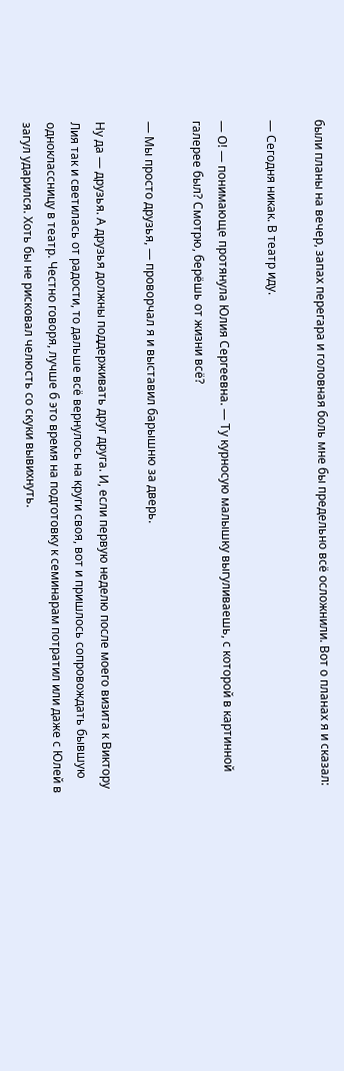были планы на вечер, запах перегара и головная боль мне бы предельно всё осложнили. Вот о планах я и сказал:

— Сегодня никак. В театр иду.

— О! — понимающе протянула Юлия Сергеевна. — Ту курносую малышку выгуливаешь, с которой в картинной галерее был? Смотрю, берёшь от жизни всё?

— Мы просто друзья, — проворчал я и выставил барышню за дверь.

Ну да — друзья. А друзья должны поддерживать друг друга. И, если первую неделю после моего визита к Виктору Лия так и светилась от радости, то дальше всё вернулось на круги своя, вот и пришлось сопровождать бывшую одноклассницу в театр. Честно говоря, лучше б это время на подготовку к семинарам потратил или даже с Юлей в загул ударился. Хоть бы не рисковал челюсть со скуки вывихнуть.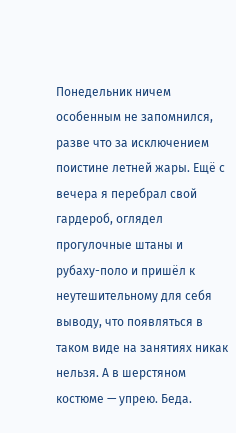Понедельник ничем особенным не запомнился, разве что за исключением поистине летней жары. Ещё с вечера я перебрал свой гардероб, оглядел прогулочные штаны и рубаху-поло и пришёл к неутешительному для себя выводу, что появляться в таком виде на занятиях никак нельзя. А в шерстяном костюме — упрею. Беда.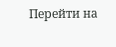Перейти на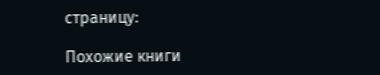страницу:

Похожие книги